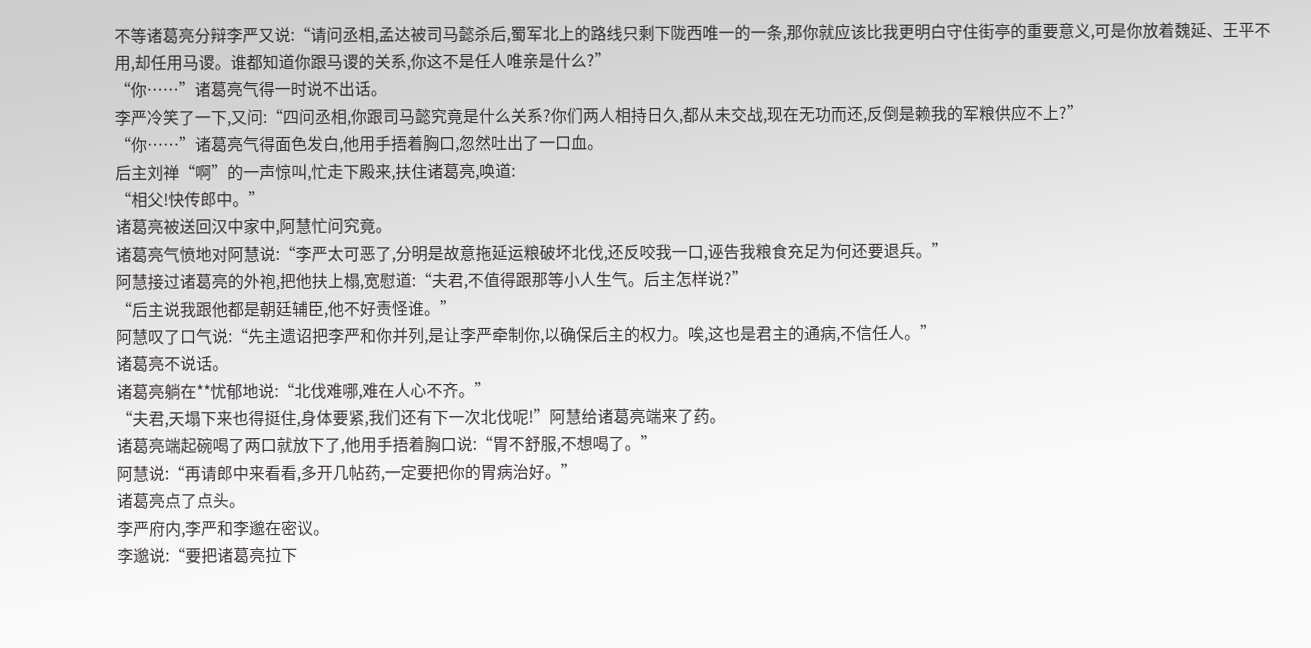不等诸葛亮分辩李严又说:“请问丞相,孟达被司马懿杀后,蜀军北上的路线只剩下陇西唯一的一条,那你就应该比我更明白守住街亭的重要意义,可是你放着魏延、王平不用,却任用马谡。谁都知道你跟马谡的关系,你这不是任人唯亲是什么?”
“你……”诸葛亮气得一时说不出话。
李严冷笑了一下,又问:“四问丞相,你跟司马懿究竟是什么关系?你们两人相持日久,都从未交战,现在无功而还,反倒是赖我的军粮供应不上?”
“你……”诸葛亮气得面色发白,他用手捂着胸口,忽然吐出了一口血。
后主刘禅“啊”的一声惊叫,忙走下殿来,扶住诸葛亮,唤道:
“相父!快传郎中。”
诸葛亮被送回汉中家中,阿慧忙问究竟。
诸葛亮气愤地对阿慧说:“李严太可恶了,分明是故意拖延运粮破坏北伐,还反咬我一口,诬告我粮食充足为何还要退兵。”
阿慧接过诸葛亮的外袍,把他扶上榻,宽慰道:“夫君,不值得跟那等小人生气。后主怎样说?”
“后主说我跟他都是朝廷辅臣,他不好责怪谁。”
阿慧叹了口气说:“先主遗诏把李严和你并列,是让李严牵制你,以确保后主的权力。唉,这也是君主的通病,不信任人。”
诸葛亮不说话。
诸葛亮躺在**忧郁地说:“北伐难哪,难在人心不齐。”
“夫君,天塌下来也得挺住,身体要紧,我们还有下一次北伐呢!”阿慧给诸葛亮端来了药。
诸葛亮端起碗喝了两口就放下了,他用手捂着胸口说:“胃不舒服,不想喝了。”
阿慧说:“再请郎中来看看,多开几帖药,一定要把你的胃病治好。”
诸葛亮点了点头。
李严府内,李严和李邈在密议。
李邈说:“要把诸葛亮拉下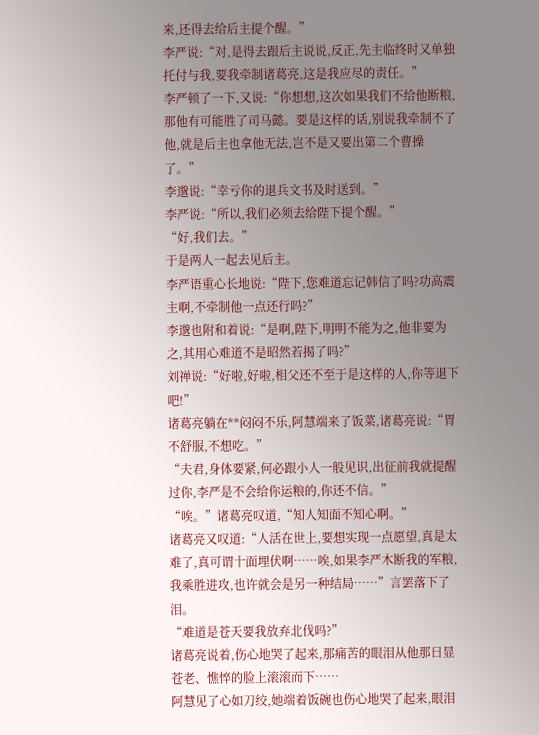来,还得去给后主提个醒。”
李严说:“对,是得去跟后主说说,反正,先主临终时又单独托付与我,要我牵制诸葛亮,这是我应尽的责任。”
李严顿了一下,又说:“你想想,这次如果我们不给他断粮,那他有可能胜了司马懿。要是这样的话,别说我牵制不了他,就是后主也拿他无法,岂不是又要出第二个曹操了。”
李邈说:“幸亏你的退兵文书及时送到。”
李严说:“所以,我们必须去给陛下提个醒。”
“好,我们去。”
于是两人一起去见后主。
李严语重心长地说:“陛下,您难道忘记韩信了吗?功高震主啊,不牵制他一点还行吗?”
李邈也附和着说:“是啊,陛下,明明不能为之,他非要为之,其用心难道不是昭然若揭了吗?”
刘禅说:“好啦,好啦,相父还不至于是这样的人,你等退下吧!”
诸葛亮躺在**闷闷不乐,阿慧端来了饭菜,诸葛亮说:“胃不舒服,不想吃。”
“夫君,身体要紧,何必跟小人一般见识,出征前我就提醒过你,李严是不会给你运粮的,你还不信。”
“唉。”诸葛亮叹道,“知人知面不知心啊。”
诸葛亮又叹道:“人活在世上,要想实现一点愿望,真是太难了,真可谓十面埋伏啊……唉,如果李严木断我的军粮,我乘胜进攻,也许就会是另一种结局……”言罢落下了泪。
“难道是苍天要我放弃北伐吗?”
诸葛亮说着,伤心地哭了起来,那痛苦的眼泪从他那日显苍老、憔悴的脸上滚滚而下……
阿慧见了心如刀绞,她端着饭碗也伤心地哭了起来,眼泪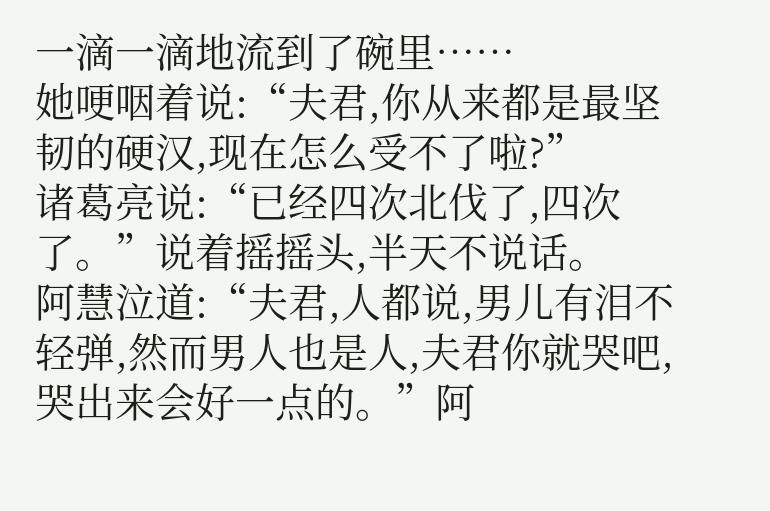一滴一滴地流到了碗里……
她哽咽着说:“夫君,你从来都是最坚韧的硬汉,现在怎么受不了啦?”
诸葛亮说:“已经四次北伐了,四次了。”说着摇摇头,半天不说话。
阿慧泣道:“夫君,人都说,男儿有泪不轻弹,然而男人也是人,夫君你就哭吧,哭出来会好一点的。”阿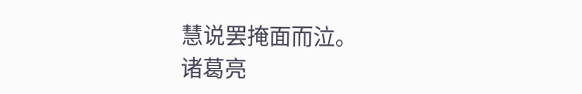慧说罢掩面而泣。
诸葛亮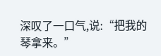深叹了一口气,说:“把我的琴拿来。”